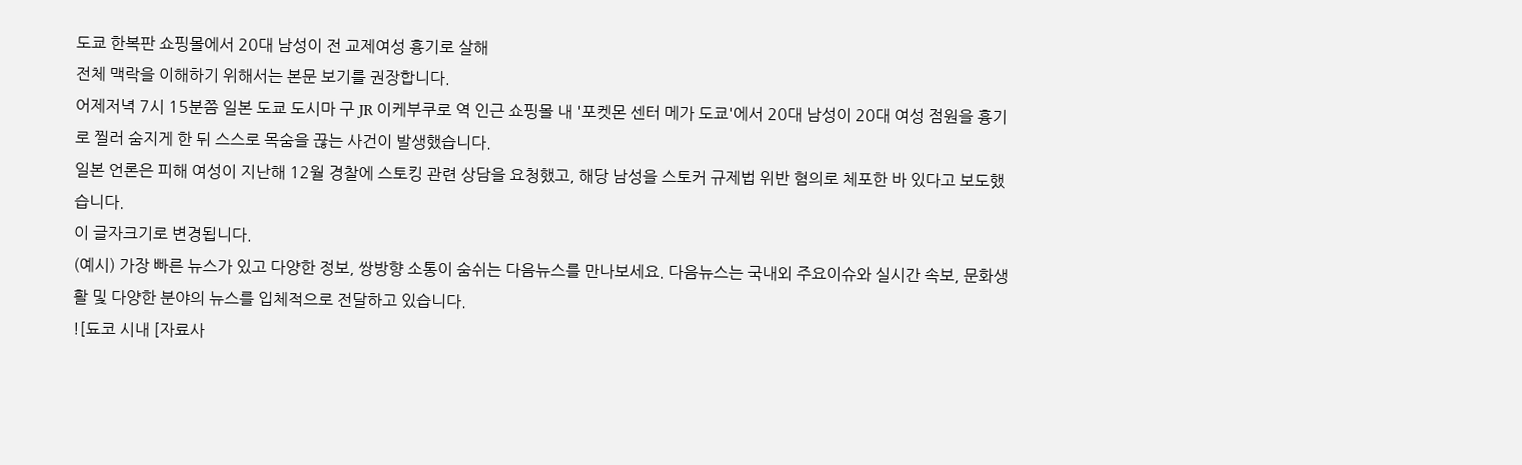도쿄 한복판 쇼핑몰에서 20대 남성이 전 교제여성 흉기로 살해
전체 맥락을 이해하기 위해서는 본문 보기를 권장합니다.
어제저녁 7시 15분쯤 일본 도쿄 도시마 구 JR 이케부쿠로 역 인근 쇼핑몰 내 '포켓몬 센터 메가 도쿄'에서 20대 남성이 20대 여성 점원을 흉기로 찔러 숨지게 한 뒤 스스로 목숨을 끊는 사건이 발생했습니다.
일본 언론은 피해 여성이 지난해 12월 경찰에 스토킹 관련 상담을 요청했고, 해당 남성을 스토커 규제법 위반 혐의로 체포한 바 있다고 보도했습니다.
이 글자크기로 변경됩니다.
(예시) 가장 빠른 뉴스가 있고 다양한 정보, 쌍방향 소통이 숨쉬는 다음뉴스를 만나보세요. 다음뉴스는 국내외 주요이슈와 실시간 속보, 문화생활 및 다양한 분야의 뉴스를 입체적으로 전달하고 있습니다.
![됴코 시내 [자료사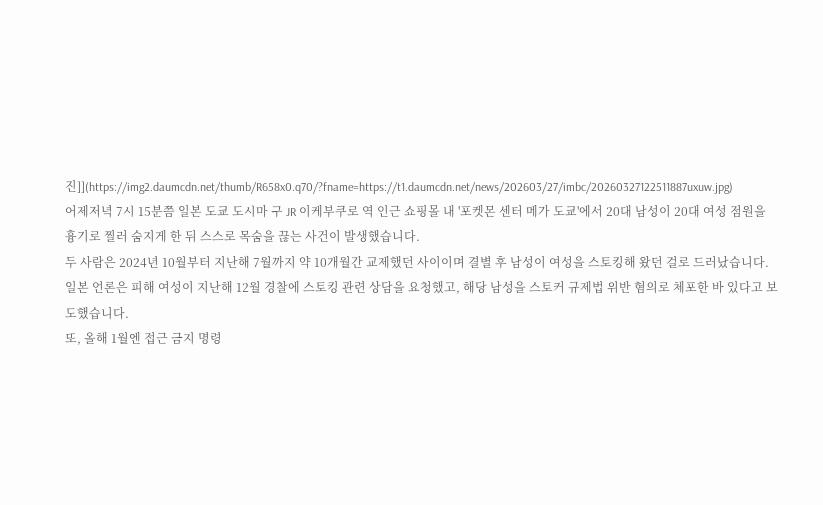진]](https://img2.daumcdn.net/thumb/R658x0.q70/?fname=https://t1.daumcdn.net/news/202603/27/imbc/20260327122511887uxuw.jpg)
어제저녁 7시 15분쯤 일본 도쿄 도시마 구 JR 이케부쿠로 역 인근 쇼핑몰 내 '포켓몬 센터 메가 도쿄'에서 20대 남성이 20대 여성 점원을 흉기로 찔러 숨지게 한 뒤 스스로 목숨을 끊는 사건이 발생했습니다.
두 사람은 2024년 10월부터 지난해 7월까지 약 10개월간 교제했던 사이이며 결별 후 남성이 여성을 스토킹해 왔던 걸로 드러났습니다.
일본 언론은 피해 여성이 지난해 12월 경찰에 스토킹 관련 상담을 요청했고, 해당 남성을 스토커 규제법 위반 혐의로 체포한 바 있다고 보도했습니다.
또, 올해 1월엔 접근 금지 명령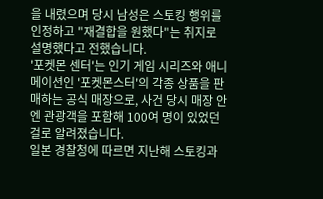을 내렸으며 당시 남성은 스토킹 행위를 인정하고 "재결합을 원했다"는 취지로 설명했다고 전했습니다.
'포켓몬 센터'는 인기 게임 시리즈와 애니메이션인 '포켓몬스터'의 각종 상품을 판매하는 공식 매장으로, 사건 당시 매장 안엔 관광객을 포함해 100여 명이 있었던 걸로 알려졌습니다.
일본 경찰청에 따르면 지난해 스토킹과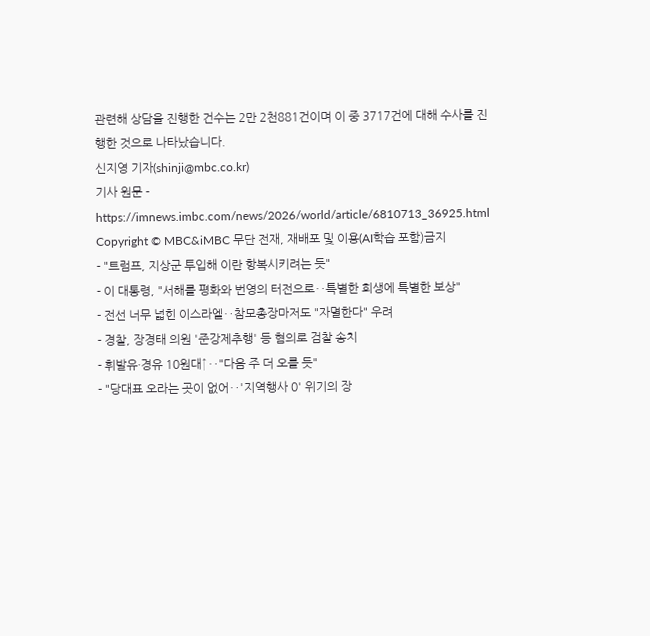관련해 상담을 진행한 건수는 2만 2천881건이며 이 중 3717건에 대해 수사를 진행한 것으로 나타났습니다.
신지영 기자(shinji@mbc.co.kr)
기사 원문 - https://imnews.imbc.com/news/2026/world/article/6810713_36925.html
Copyright © MBC&iMBC 무단 전재, 재배포 및 이용(AI학습 포함)금지
- "트럼프, 지상군 투입해 이란 항복시키려는 듯"
- 이 대통령, "서해를 평화와 번영의 터전으로‥특별한 희생에 특별한 보상"
- 전선 너무 넓힌 이스라엘‥참모총장마저도 "자멸한다" 우려
- 경찰, 장경태 의원 '준강제추행' 등 혐의로 검찰 송치
- 휘발유·경유 10원대↑‥"다음 주 더 오를 듯"
- "당대표 오라는 곳이 없어‥'지역행사 0' 위기의 장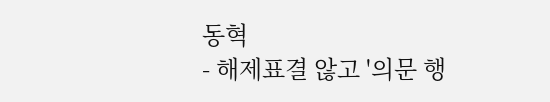동혁
- 해제표결 않고 '의문 행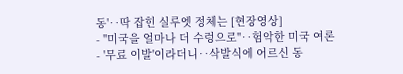동'‥딱 잡힌 실루엣 정체는 [현장영상]
- "미국을 얼마나 더 수렁으로"‥험악한 미국 여론
- '무료 이발'이라더니‥삭발식에 어르신 동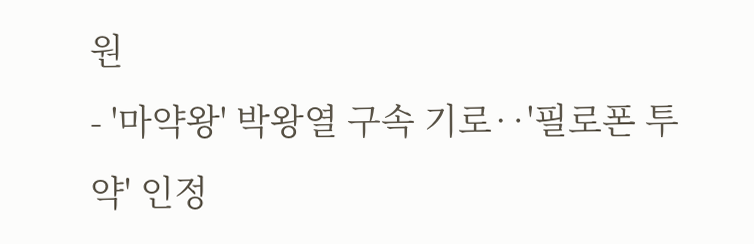원
- '마약왕' 박왕열 구속 기로‥'필로폰 투약' 인정